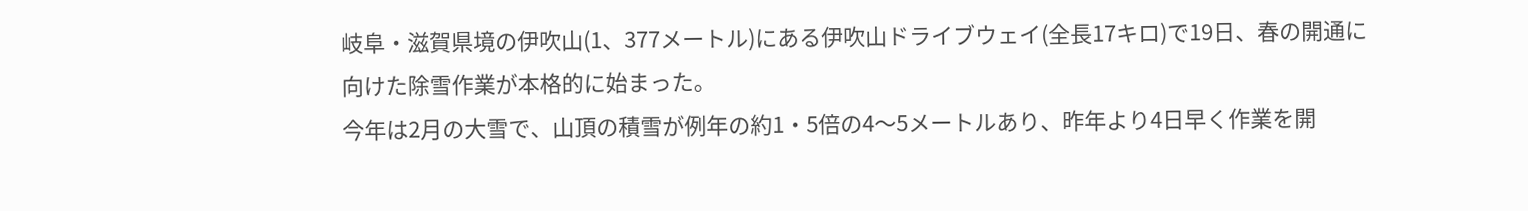岐阜・滋賀県境の伊吹山(1、377メートル)にある伊吹山ドライブウェイ(全長17キロ)で19日、春の開通に向けた除雪作業が本格的に始まった。
今年は2月の大雪で、山頂の積雪が例年の約1・5倍の4〜5メートルあり、昨年より4日早く作業を開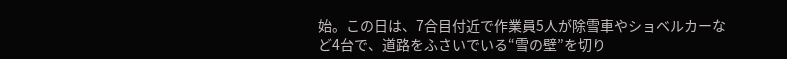始。この日は、7合目付近で作業員5人が除雪車やショベルカーなど4台で、道路をふさいでいる“雪の壁”を切り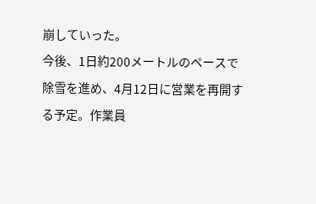崩していった。
今後、1日約200メートルのペースで除雪を進め、4月12日に営業を再開する予定。作業員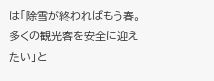は「除雪が終わればもう春。多くの観光客を安全に迎えたい」と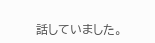話していました。